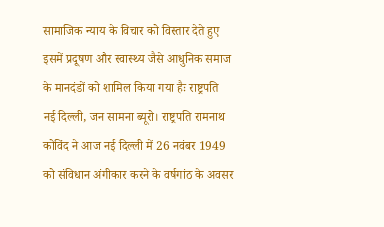सामाजिक न्याय के विचार को विस्तार देते हुए इसमें प्रदूषण और स्वास्थ्य जैसे आधुनिक समाज के मानदंडों को शामिल किया गया हैः राष्ट्रपति
नई दिल्ली, जन सामना ब्यूरो। राष्ट्रपति रामनाथ कोविंद ने आज नई दिल्ली में 26 नवंबर 1949 को संविधान अंगीकार करने के वर्षगांठ के अवसर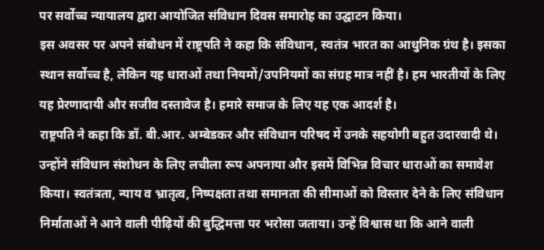पर सर्वोच्च न्यायालय द्वारा आयोजित संविधान दिवस समारोह का उद्घाटन किया।
इस अवसर पर अपने संबोधन में राष्ट्रपति ने कहा कि संविधान, स्वतंत्र भारत का आधुनिक ग्रंथ है। इसका स्थान सर्वोच्च है, लेकिन यह धाराओं तथा नियमों/उपनियमों का संग्रह मात्र नहीं है। हम भारतीयों के लिए यह प्रेरणादायी और सजीव दस्तावेज है। हमारे समाज के लिए यह एक आदर्श है।
राष्ट्रपति ने कहा कि डॉ. बी.आर. अम्बेडकर और संविधान परिषद में उनके सहयोगी बहुत उदारवादी थे। उन्होंने संविधान संशोधन के लिए लचीला रूप अपनाया और इसमें विभिन्न विचार धाराओं का समावेश किया। स्वतंत्रता, न्याय व भ्रातृत्व, निष्पक्षता तथा समानता की सीमाओं को विस्तार देने के लिए संविधान निर्माताओं ने आने वाली पीढ़ियों की बुद्धिमत्ता पर भरोसा जताया। उन्हें विश्वास था कि आने वाली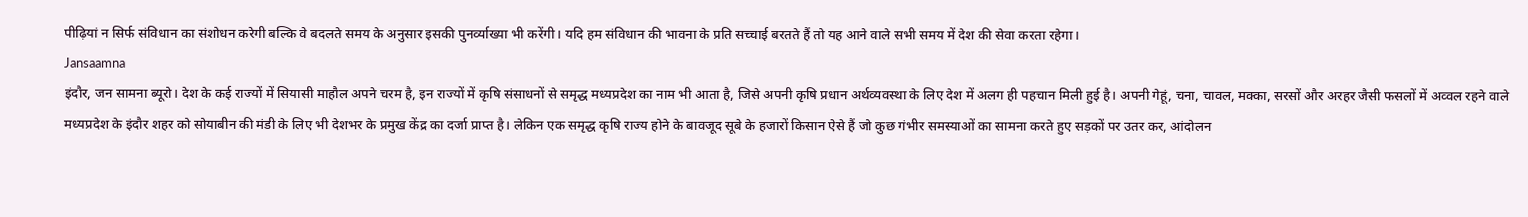पीढ़ियां न सिर्फ संविधान का संशोधन करेगी बल्कि वे बदलते समय के अनुसार इसकी पुनर्व्याख्या भी करेंगी। यदि हम संविधान की भावना के प्रति सच्चाई बरतते हैं तो यह आने वाले सभी समय में देश की सेवा करता रहेगा।
Jansaamna
इंदौर, जन सामना ब्यूरो। देश के कई राज्यों में सियासी माहौल अपने चरम है, इन राज्यों में कृषि संसाधनों से समृद्ध मध्यप्रदेश का नाम भी आता है, जिसे अपनी कृषि प्रधान अर्थव्यवस्था के लिए देश में अलग ही पहचान मिली हुई है। अपनी गेहूं, चना, चावल, मक्का, सरसों और अरहर जैसी फसलों में अव्वल रहने वाले मध्यप्रदेश के इंदौर शहर को सोयाबीन की मंडी के लिए भी देशभर के प्रमुख केंद्र का दर्जा प्राप्त है। लेकिन एक समृद्ध कृषि राज्य होने के बावजूद सूबे के हजारों किसान ऐसे हैं जो कुछ गंभीर समस्याओं का सामना करते हुए सड़कों पर उतर कर, आंदोलन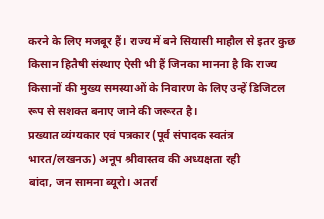करने के लिए मजबूर हैं। राज्य में बने सियासी माहौल से इतर कुछ किसान हितैषी संस्थाए ऐसी भी हैं जिनका मानना है कि राज्य किसानों की मुख्य समस्याओं के निवारण के लिए उन्हें डिजिटल रूप से सशक्त बनाए जाने की जरूरत है।
प्रख्यात व्यंग्यकार एवं पत्रकार (पूर्व संपादक स्वतंत्र भारत/लखनऊ) अनूप श्रीवास्तव की अध्यक्षता रही
बांदा, जन सामना ब्यूरो। अतर्रा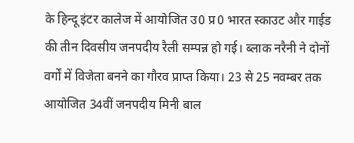के हिन्दू इंटर कालेज में आयोजित उ0 प्र0 भारत स्काउट और गाईड की तीन दिवसीय जनपदीय रैली सम्पन्न हो गई। ब्लाक नरैनी ने दोनों वर्गों में विजेता बनने का गौरव प्राप्त किया। 23 से 25 नवम्बर तक आयोजित 34वीं जनपदीय मिनी बाल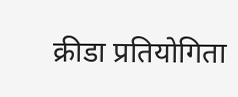क्रीडा प्रतियोगिता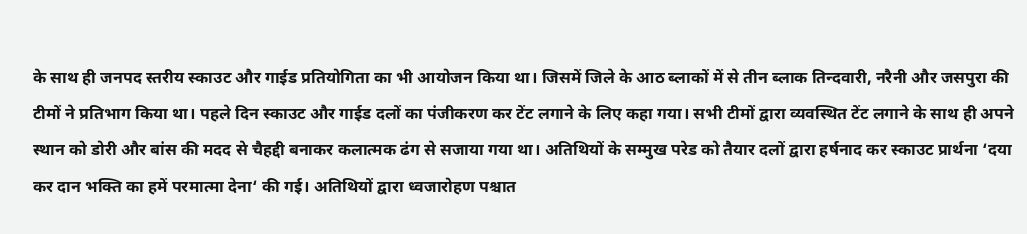के साथ ही जनपद स्तरीय स्काउट और गाईड प्रतियोगिता का भी आयोजन किया था। जिसमें जिले के आठ ब्लाकों में से तीन ब्लाक तिन्दवारी, नरैनी और जसपुरा की टीमों ने प्रतिभाग किया था। पहले दिन स्काउट और गाईड दलों का पंजीकरण कर टेंट लगाने के लिए कहा गया। सभी टीमों द्वारा व्यवस्थित टेंट लगाने के साथ ही अपने स्थान को डोरी और बांस की मदद से चैहद्दी बनाकर कलात्मक ढंग से सजाया गया था। अतिथियों के सम्मुख परेड को तैयार दलों द्वारा हर्षनाद कर स्काउट प्रार्थना ‘दया कर दान भक्ति का हमें परमात्मा देना‘ की गई। अतिथियों द्वारा ध्वजारोहण पश्चात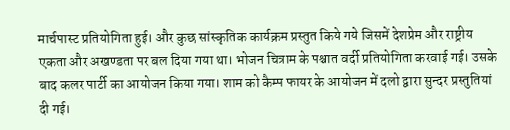मार्चपास्ट प्रतियोगिता हुई। और कुछ सांस्कृतिक कार्यक्रम प्रस्तुत किये गये जिसमें देशप्रेम और राष्ट्रीय एकता और अखण्डता पर बल दिया गया था। भोजन चित्राम के पश्चात वर्दी प्रतियोगिता करवाई गई। उसके बाद कलर पार्टी का आयोजन किया गया। शाम को कैम्प फायर के आयोजन में दलो द्वारा सुन्दर प्रस्तुतियां दी गई।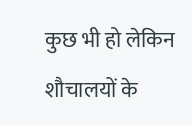कुछ भी हो लेकिन शौचालयों के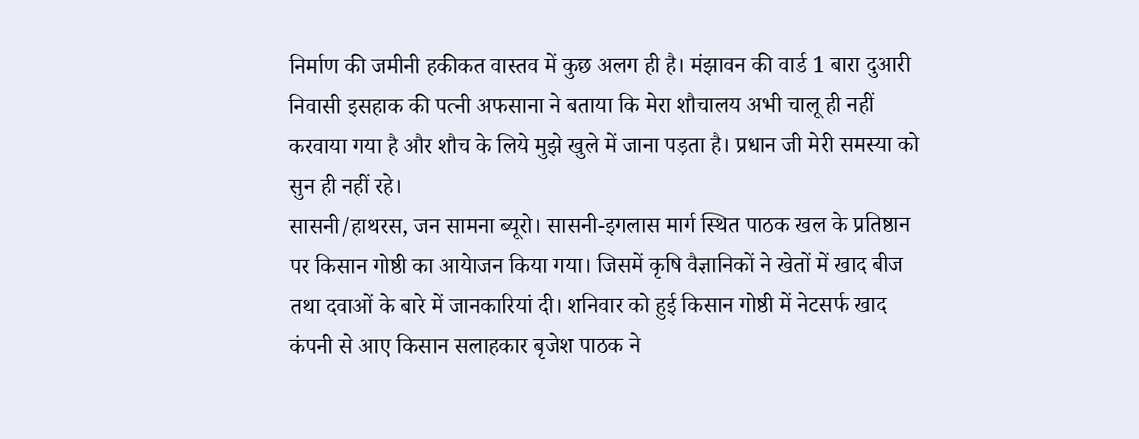निर्माण की जमीनी हकीकत वास्तव में कुछ अलग ही है। मंझावन की वार्ड 1 बारा दुआरी निवासी इसहाक की पत्नी अफसाना ने बताया कि मेरा शौचालय अभी चालू ही नहीं करवाया गया है और शौच के लिये मुझे खुले में जाना पड़ता है। प्रधान जी मेरी समस्या को सुन ही नहीं रहे।
सासनी/हाथरस, जन सामना ब्यूरो। सासनी-इगलास मार्ग स्थित पाठक खल के प्रतिष्ठान पर किसान गोष्ठी का आयेाजन किया गया। जिसमें कृषि वैज्ञानिकों ने खेतों में खाद बीज तथा दवाओं के बारे में जानकारियां दी। शनिवार को हुई किसान गोष्ठी में नेटसर्फ खाद कंपनी से आए किसान सलाहकार बृजेश पाठक ने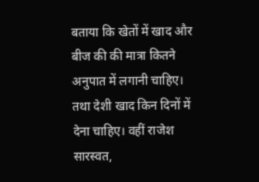बताया कि खेतों में खाद और बीज की की मात्रा कितने अनुपात में लगानी चाहिए। तथा देशी खाद किन दिनों में देना चाहिए। वहीं राजेश सारस्वत,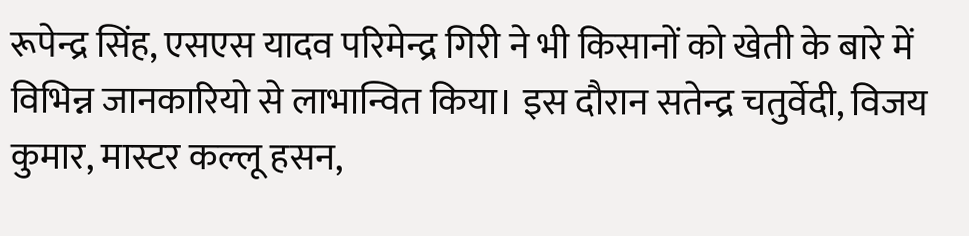रूपेन्द्र सिंह, एसएस यादव परिमेन्द्र गिरी ने भी किसानों को खेती के बारे में विभिन्न जानकारियो से लाभान्वित किया। इस दौरान सतेन्द्र चतुर्वेदी, विजय कुमार, मास्टर कल्लू हसन,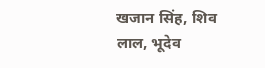खजान सिंह, शिव लाल, भूदेव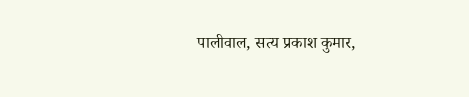पालीवाल, सत्य प्रकाश कुमार,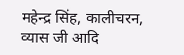महेन्द्र सिंह, कालीचरन, व्यास जी आदि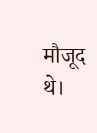मौजूद थे।